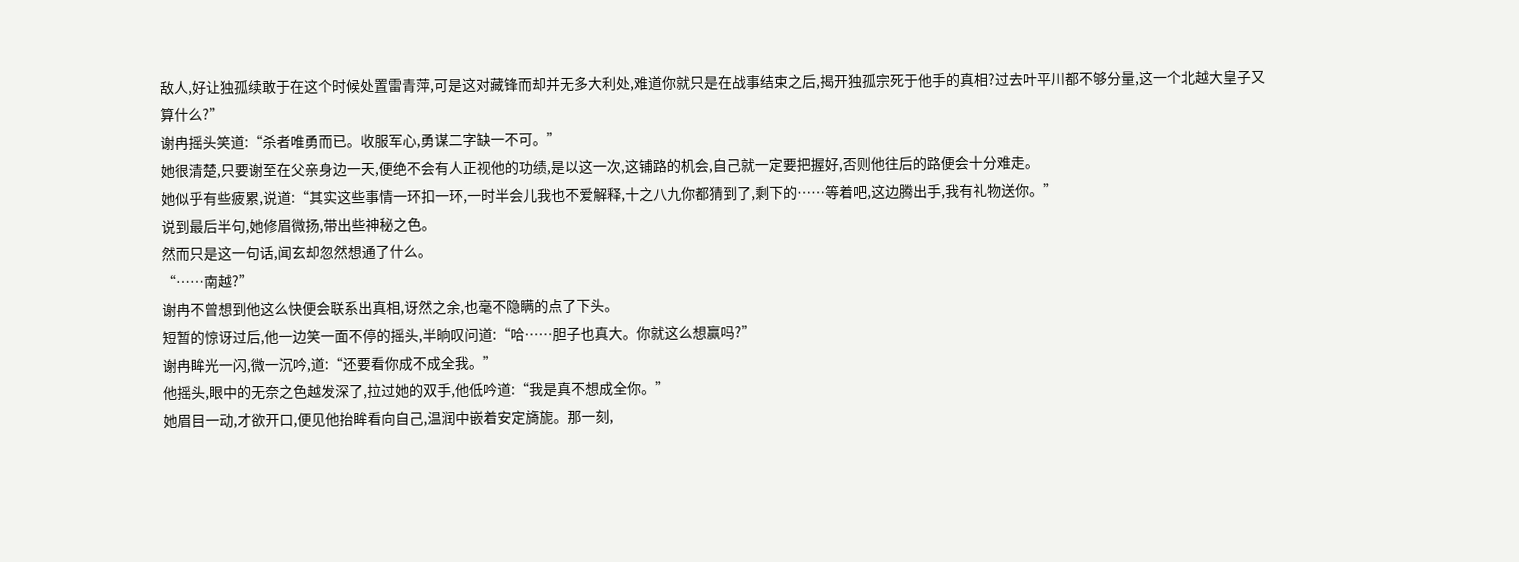敌人,好让独孤续敢于在这个时候处置雷青萍,可是这对藏锋而却并无多大利处,难道你就只是在战事结束之后,揭开独孤宗死于他手的真相?过去叶平川都不够分量,这一个北越大皇子又算什么?”
谢冉摇头笑道:“杀者唯勇而已。收服军心,勇谋二字缺一不可。”
她很清楚,只要谢至在父亲身边一天,便绝不会有人正视他的功绩,是以这一次,这铺路的机会,自己就一定要把握好,否则他往后的路便会十分难走。
她似乎有些疲累,说道:“其实这些事情一环扣一环,一时半会儿我也不爱解释,十之八九你都猜到了,剩下的……等着吧,这边腾出手,我有礼物送你。”
说到最后半句,她修眉微扬,带出些神秘之色。
然而只是这一句话,闻玄却忽然想通了什么。
“……南越?”
谢冉不曾想到他这么快便会联系出真相,讶然之余,也毫不隐瞒的点了下头。
短暂的惊讶过后,他一边笑一面不停的摇头,半晌叹问道:“哈……胆子也真大。你就这么想赢吗?”
谢冉眸光一闪,微一沉吟,道:“还要看你成不成全我。”
他摇头,眼中的无奈之色越发深了,拉过她的双手,他低吟道:“我是真不想成全你。”
她眉目一动,才欲开口,便见他抬眸看向自己,温润中嵌着安定旖旎。那一刻,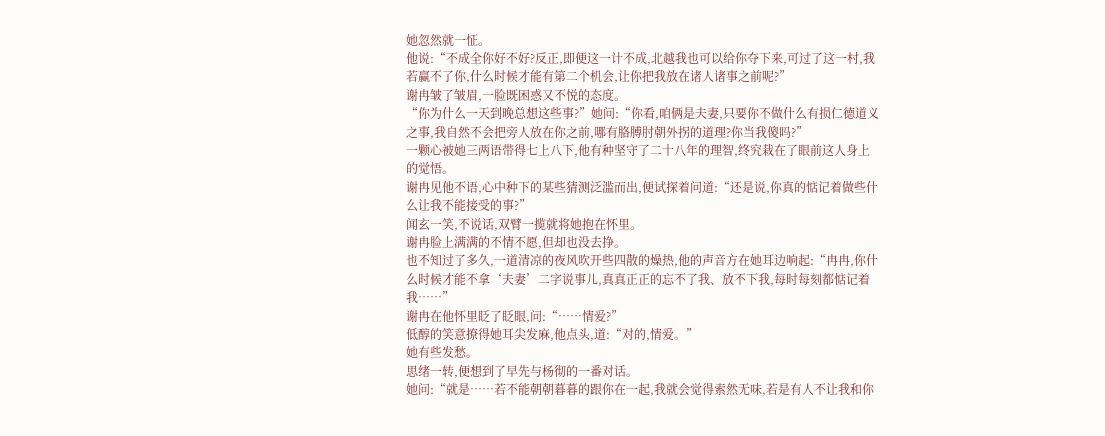她忽然就一怔。
他说:“不成全你好不好?反正,即便这一计不成,北越我也可以给你夺下来,可过了这一村,我若赢不了你,什么时候才能有第二个机会,让你把我放在诸人诸事之前呢?”
谢冉皱了皱眉,一脸既困惑又不悦的态度。
“你为什么一天到晚总想这些事?”她问:“你看,咱俩是夫妻,只要你不做什么有损仁德道义之事,我自然不会把旁人放在你之前,哪有胳膊肘朝外拐的道理?你当我傻吗?”
一颗心被她三两语带得七上八下,他有种坚守了二十八年的理智,终究栽在了眼前这人身上的觉悟。
谢冉见他不语,心中种下的某些猜测泛滥而出,便试探着问道:“还是说,你真的惦记着做些什么让我不能接受的事?”
闻玄一笑,不说话,双臂一揽就将她抱在怀里。
谢冉脸上满满的不情不愿,但却也没去挣。
也不知过了多久,一道清凉的夜风吹开些四散的燥热,他的声音方在她耳边响起:“冉冉,你什么时候才能不拿‘夫妻’二字说事儿,真真正正的忘不了我、放不下我,每时每刻都惦记着我……”
谢冉在他怀里眨了眨眼,问:“……情爱?”
低醇的笑意撩得她耳尖发麻,他点头,道:“对的,情爱。”
她有些发愁。
思绪一转,便想到了早先与杨彻的一番对话。
她问:“就是……若不能朝朝暮暮的跟你在一起,我就会觉得索然无味,若是有人不让我和你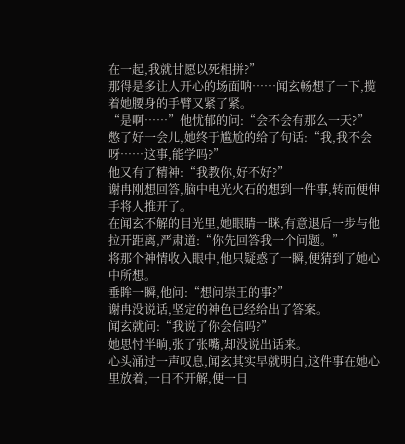在一起,我就甘愿以死相拼?”
那得是多让人开心的场面呐……闻玄畅想了一下,揽着她腰身的手臂又紧了紧。
“是啊……”他忧郁的问:“会不会有那么一天?”
憋了好一会儿,她终于尴尬的给了句话:“我,我不会呀……这事,能学吗?”
他又有了精神:“我教你,好不好?”
谢冉刚想回答,脑中电光火石的想到一件事,转而便伸手将人推开了。
在闻玄不解的目光里,她眼睛一眯,有意退后一步与他拉开距离,严肃道:“你先回答我一个问题。”
将那个神情收入眼中,他只疑惑了一瞬,便猜到了她心中所想。
垂眸一瞬,他问:“想问崇王的事?”
谢冉没说话,坚定的神色已经给出了答案。
闻玄就问:“我说了你会信吗?”
她思忖半晌,张了张嘴,却没说出话来。
心头涌过一声叹息,闻玄其实早就明白,这件事在她心里放着,一日不开解,便一日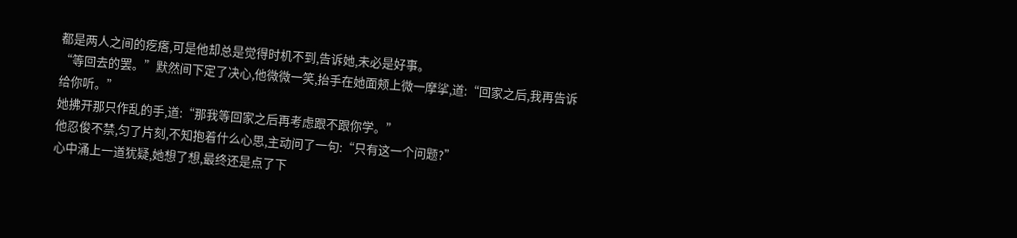都是两人之间的疙瘩,可是他却总是觉得时机不到,告诉她,未必是好事。
“等回去的罢。”默然间下定了决心,他微微一笑,抬手在她面颊上微一摩挲,道:“回家之后,我再告诉给你听。”
她拂开那只作乱的手,道:“那我等回家之后再考虑跟不跟你学。”
他忍俊不禁,匀了片刻,不知抱着什么心思,主动问了一句:“只有这一个问题?”
心中涌上一道犹疑,她想了想,最终还是点了下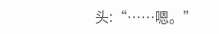头:“……嗯。”